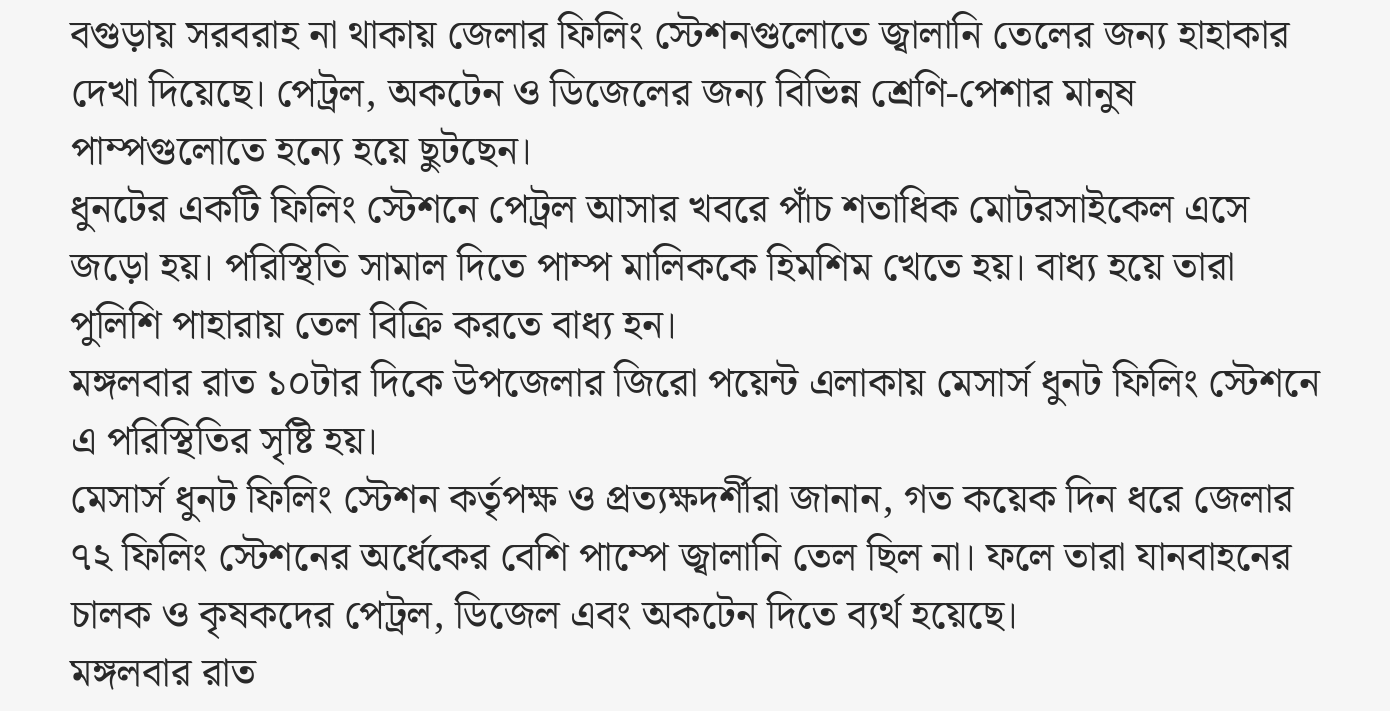বগুড়ায় সরবরাহ না থাকায় জেলার ফিলিং স্টেশনগুলোতে জ্বালানি তেলের জন্য হাহাকার দেখা দিয়েছে। পেট্রল, অকটেন ও ডিজেলের জন্য বিভিন্ন শ্রেণি-পেশার মানুষ পাম্পগুলোতে হন্যে হয়ে ছুটছেন।
ধুনটের একটি ফিলিং স্টেশনে পেট্রল আসার খবরে পাঁচ শতাধিক মোটরসাইকেল এসে জড়ো হয়। পরিস্থিতি সামাল দিতে পাম্প মালিককে হিমশিম খেতে হয়। বাধ্য হয়ে তারা পুলিশি পাহারায় তেল বিক্রি করতে বাধ্য হন।
মঙ্গলবার রাত ১০টার দিকে উপজেলার জিরো পয়েন্ট এলাকায় মেসার্স ধুনট ফিলিং স্টেশনে এ পরিস্থিতির সৃষ্টি হয়।
মেসার্স ধুনট ফিলিং স্টেশন কর্তৃপক্ষ ও প্রত্যক্ষদর্শীরা জানান, গত কয়েক দিন ধরে জেলার ৭২ ফিলিং স্টেশনের অর্ধেকের বেশি পাম্পে জ্বালানি তেল ছিল না। ফলে তারা যানবাহনের চালক ও কৃষকদের পেট্রল, ডিজেল এবং অকটেন দিতে ব্যর্থ হয়েছে।
মঙ্গলবার রাত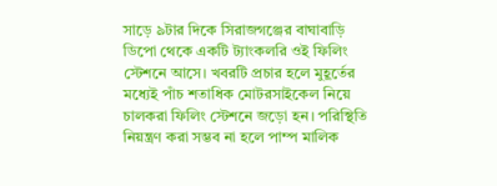সাড়ে ৯টার দিকে সিরাজগঞ্জের বাঘাবাড়ি ডিপো থেকে একটি ট্যাংকলরি ওই ফিলিং স্টেশনে আসে। খবরটি প্রচার হলে মুহূর্তের মধ্যেই পাঁচ শতাধিক মোটরসাইকেল নিয়ে চালকরা ফিলিং স্টেশনে জড়ো হন। পরিস্থিতি নিয়ন্ত্রণ করা সম্ভব না হলে পাম্প মালিক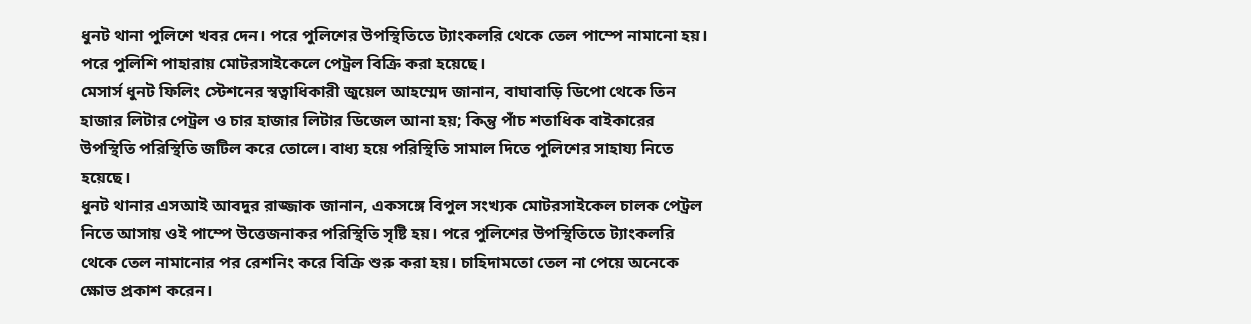ধুনট থানা পুলিশে খবর দেন। পরে পুলিশের উপস্থিতিতে ট্যাংকলরি থেকে তেল পাম্পে নামানো হয়। পরে পুলিশি পাহারায় মোটরসাইকেলে পেট্রল বিক্রি করা হয়েছে।
মেসার্স ধুনট ফিলিং স্টেশনের স্বত্বাধিকারী জুয়েল আহম্মেদ জানান, বাঘাবাড়ি ডিপো থেকে তিন হাজার লিটার পেট্রল ও চার হাজার লিটার ডিজেল আনা হয়; কিন্তু পাঁচ শতাধিক বাইকারের উপস্থিতি পরিস্থিতি জটিল করে তোলে। বাধ্য হয়ে পরিস্থিতি সামাল দিতে পুলিশের সাহায্য নিতে হয়েছে।
ধুনট থানার এসআই আবদুর রাজ্জাক জানান, একসঙ্গে বিপুল সংখ্যক মোটরসাইকেল চালক পেট্রল নিতে আসায় ওই পাম্পে উত্তেজনাকর পরিস্থিতি সৃষ্টি হয়। পরে পুলিশের উপস্থিতিতে ট্যাংকলরি থেকে তেল নামানোর পর রেশনিং করে বিক্রি শুরু করা হয়। চাহিদামতো তেল না পেয়ে অনেকে ক্ষোভ প্রকাশ করেন।